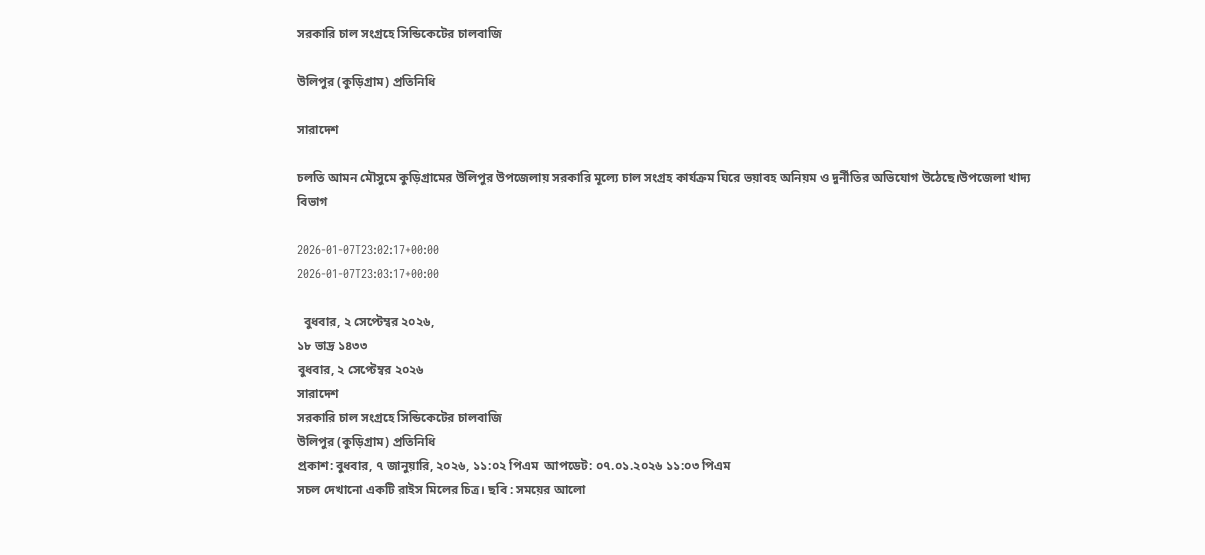সরকারি চাল সংগ্রহে সিন্ডিকেটের চালবাজি

উলিপুর (কুড়িগ্রাম) প্রতিনিধি

সারাদেশ

চলতি আমন মৌসুমে কুড়িগ্রামের উলিপুর উপজেলায় সরকারি মূল্যে চাল সংগ্রহ কার্যক্রম ঘিরে ভয়াবহ অনিয়ম ও দুর্নীতির অভিযোগ উঠেছে।উপজেলা খাদ্য বিভাগ

2026-01-07T23:02:17+00:00
2026-01-07T23:03:17+00:00

  বুধবার, ২ সেপ্টেম্বর ২০২৬,
১৮ ভাদ্র ১৪৩৩
বুধবার, ২ সেপ্টেম্বর ২০২৬
সারাদেশ
সরকারি চাল সংগ্রহে সিন্ডিকেটের চালবাজি
উলিপুর (কুড়িগ্রাম) প্রতিনিধি
প্রকাশ: বুধবার, ৭ জানুয়ারি, ২০২৬, ১১:০২ পিএম  আপডেট: ০৭.০১.২০২৬ ১১:০৩ পিএম
সচল দেখানো একটি রাইস মিলের চিত্র। ছবি : সময়ের আলো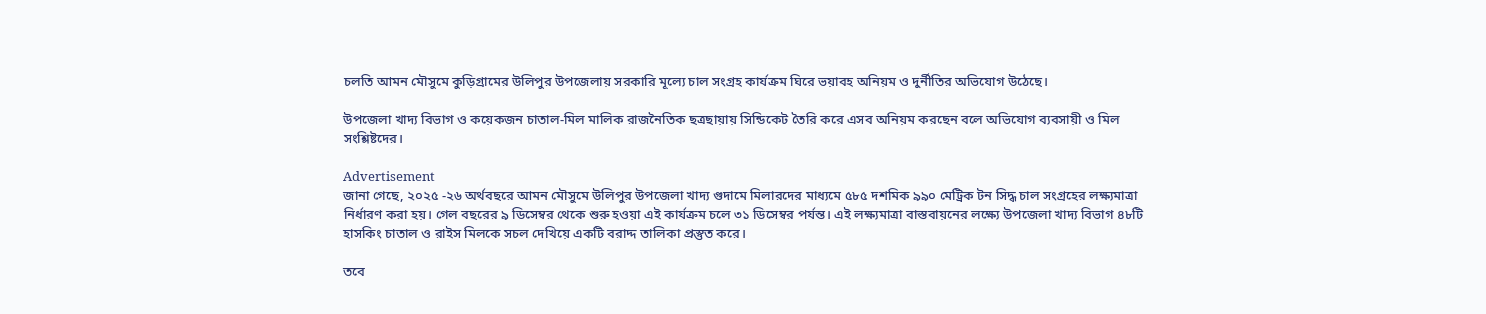চলতি আমন মৌসুমে কুড়িগ্রামের উলিপুর উপজেলায় সরকারি মূল্যে চাল সংগ্রহ কার্যক্রম ঘিরে ভয়াবহ অনিয়ম ও দুর্নীতির অভিযোগ উঠেছে।

উপজেলা খাদ্য বিভাগ ও কয়েকজন চাতাল-মিল মালিক রাজনৈতিক ছত্রছায়ায় সিন্ডিকেট তৈরি করে এসব অনিয়ম করছেন বলে অভিযোগ ব্যবসায়ী ও মিল সংশ্লিষ্টদের।

Advertisement
জানা গেছে, ২০২৫ -২৬ অর্থবছরে আমন মৌসুমে উলিপুর উপজেলা খাদ্য গুদামে মিলারদের মাধ্যমে ৫৮৫ দশমিক ৯৯০ মেট্রিক টন সিদ্ধ চাল সংগ্রহের লক্ষ্যমাত্রা নির্ধারণ করা হয়। গেল বছরের ৯ ডিসেম্বর থেকে শুরু হওয়া এই কার্যক্রম চলে ৩১ ডিসেম্বর পর্যন্ত। এই লক্ষ্যমাত্রা বাস্তবায়নের লক্ষ্যে উপজেলা খাদ্য বিভাগ ৪৮টি হাসকিং চাতাল ও রাইস মিলকে সচল দেখিয়ে একটি বরাদ্দ তালিকা প্রস্তুত করে।

তবে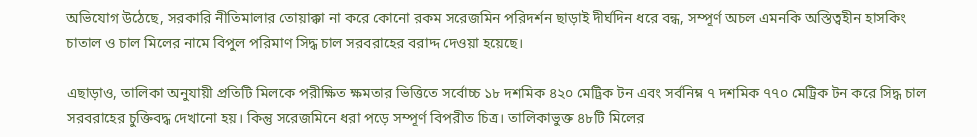অভিযোগ উঠেছে, সরকারি নীতিমালার তোয়াক্কা না করে কোনো রকম সরেজমিন পরিদর্শন ছাড়াই দীর্ঘদিন ধরে বন্ধ, সম্পূর্ণ অচল এমনকি অস্তিত্বহীন হাসকিং চাতাল ও চাল মিলের নামে বিপুল পরিমাণ সিদ্ধ চাল সরবরাহের বরাদ্দ দেওয়া হয়েছে।

এছাড়াও, তালিকা অনুযায়ী প্রতিটি মিলকে পরীক্ষিত ক্ষমতার ভিত্তিতে সর্বোচ্চ ১৮ দশমিক ৪২০ মেট্রিক টন এবং সর্বনিম্ন ৭ দশমিক ৭৭০ মেট্রিক টন করে সিদ্ধ চাল সরবরাহের চুক্তিবদ্ধ দেখানো হয়। কিন্তু সরেজমিনে ধরা পড়ে সম্পূর্ণ বিপরীত চিত্র। তালিকাভুক্ত ৪৮টি মিলের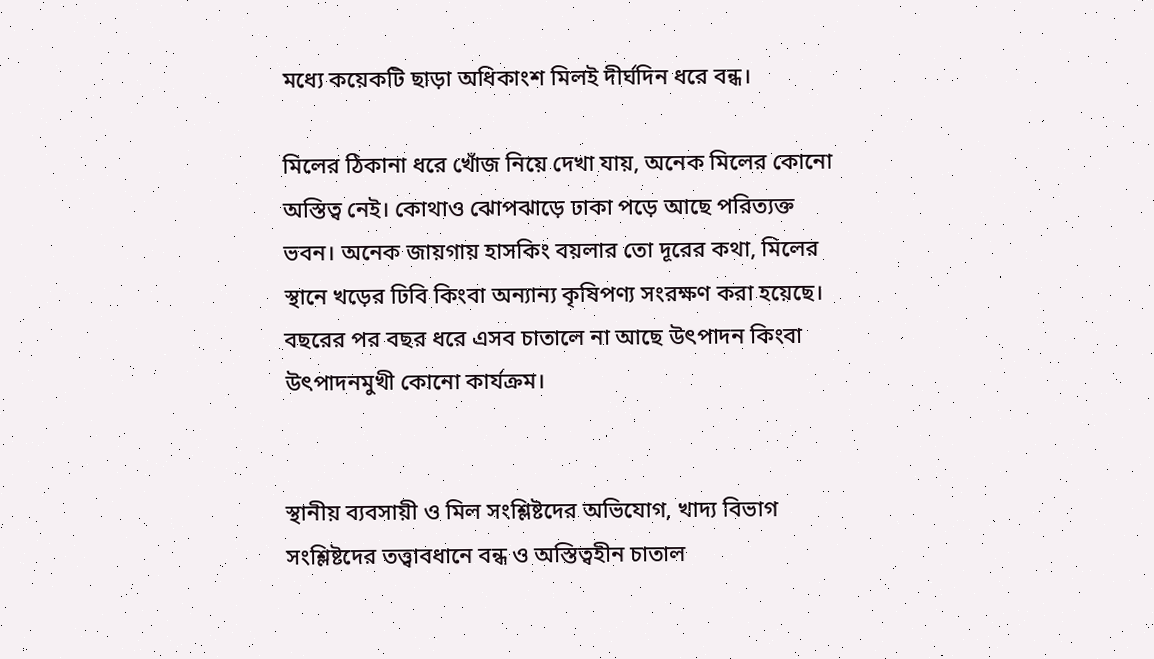মধ্যে কয়েকটি ছাড়া অধিকাংশ মিলই দীর্ঘদিন ধরে বন্ধ।

মিলের ঠিকানা ধরে খোঁজ নিয়ে দেখা যায়, অনেক মিলের কোনো অস্তিত্ব নেই। কোথাও ঝোপঝাড়ে ঢাকা পড়ে আছে পরিত্যক্ত ভবন। অনেক জায়গায় হাসকিং বয়লার তো দূরের কথা, মিলের স্থানে খড়ের ঢিবি কিংবা অন্যান্য কৃষিপণ্য সংরক্ষণ করা হয়েছে। বছরের পর বছর ধরে এসব চাতালে না আছে উৎপাদন কিংবা উৎপাদনমুখী কোনো কার্যক্রম।


স্থানীয় ব্যবসায়ী ও মিল সংশ্লিষ্টদের অভিযোগ, খাদ্য বিভাগ সংশ্লিষ্টদের তত্ত্বাবধানে বন্ধ ও অস্তিত্বহীন চাতাল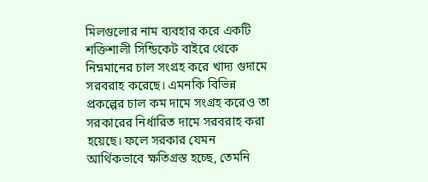মিলগুলোর নাম ব্যবহার করে একটি শক্তিশালী সিন্ডিকেট বাইরে থেকে নিম্নমানের চাল সংগ্রহ করে খাদ্য গুদামে সরবরাহ করেছে। এমনকি বিভিন্ন প্রকল্পের চাল কম দামে সংগ্রহ করেও তা সরকারের নির্ধারিত দামে সরবরাহ করা হয়েছে। ফলে সরকার যেমন আর্থিকভাবে ক্ষতিগ্রস্ত হচ্ছে, তেমনি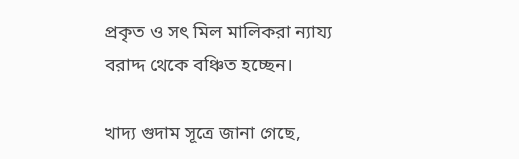প্রকৃত ও সৎ মিল মালিকরা ন্যায্য বরাদ্দ থেকে বঞ্চিত হচ্ছেন।

খাদ্য গুদাম সূত্রে জানা গেছে,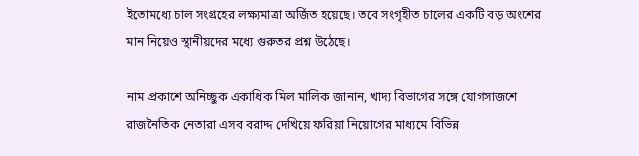ইতোমধ্যে চাল সংগ্রহের লক্ষ্যমাত্রা অর্জিত হয়েছে। তবে সংগৃহীত চালের একটি বড় অংশের মান নিয়েও স্থানীয়দের মধ্যে গুরুতর প্রশ্ন উঠেছে।

নাম প্রকাশে অনিচ্ছুক একাধিক মিল মালিক জানান, খাদ্য বিভাগের সঙ্গে যোগসাজশে রাজনৈতিক নেতারা এসব বরাদ্দ দেখিয়ে ফরিয়া নিয়োগের মাধ্যমে বিভিন্ন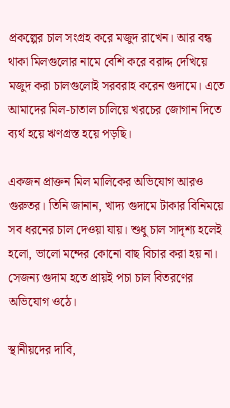প্রকল্পের চাল সংগ্রহ করে মজুদ রাখেন। আর বন্ধ থাকা মিলগুলোর নামে বেশি করে বরাদ্দ দেখিয়ে মজুদ করা চালগুলোই সরবরাহ করেন গুদামে। এতে আমাদের মিল-চাতাল চালিয়ে খরচের জোগান দিতে ব্যর্থ হয়ে ঋণগ্রস্ত হয়ে পড়ছি।

একজন প্রাক্তন মিল মালিকের অভিযোগ আরও গুরুতর। তিনি জানান, খাদ্য গুদামে টাকার বিনিময়ে সব ধরনের চাল দেওয়া যায়। শুধু চাল সাদৃশ্য হলেই হলো, ভালো মন্দের কোনো বাছ বিচার করা হয় না। সেজন্য গুদাম হতে প্রায়ই পচা চাল বিতরণের অভিযোগ ওঠে।

স্থানীয়দের দাবি,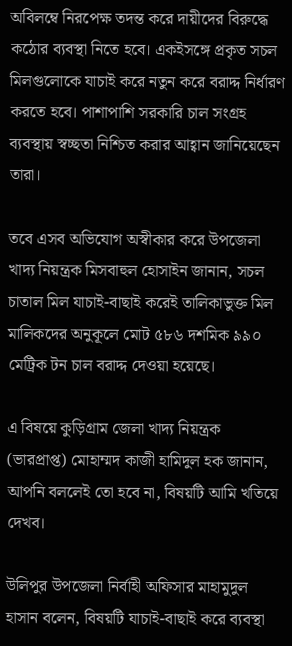অবিলম্বে নিরপেক্ষ তদন্ত করে দায়ীদের বিরুদ্ধে কঠোর ব্যবস্থা নিতে হবে। একইসঙ্গে প্রকৃত সচল মিলগুলোকে যাচাই করে নতুন করে বরাদ্দ নির্ধারণ করতে হবে। পাশাপাশি সরকারি চাল সংগ্রহ ব্যবস্থায় স্বচ্ছতা নিশ্চিত করার আহ্বান জানিয়েছেন তারা।

তবে এসব অভিযোগ অস্বীকার করে উপজেলা খাদ্য নিয়ন্ত্রক মিসবাহুল হোসাইন জানান, সচল চাতাল মিল যাচাই-বাছাই করেই তালিকাভুক্ত মিল মালিকদের অনুকূলে মোট ৫৮৬ দশমিক ৯৯০ মেট্রিক টন চাল বরাদ্দ দেওয়া হয়েছে।

এ বিষয়ে কুড়িগ্রাম জেলা খাদ্য নিয়ন্ত্রক (ভারপ্রাপ্ত) মোহাম্মদ কাজী হামিদুল হক জানান, আপনি বললেই তো হবে না, বিষয়টি আমি খতিয়ে দেখব।

উলিপুর উপজেলা নির্বাহী অফিসার মাহামুদুল হাসান বলেন, বিষয়টি যাচাই-বাছাই করে ব্যবস্থা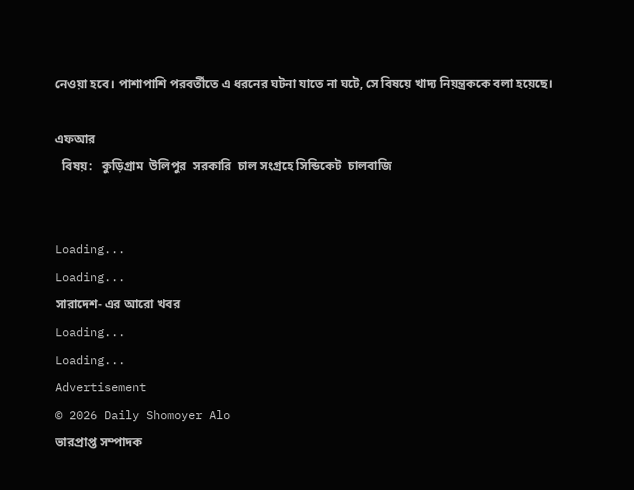নেওয়া হবে। পাশাপাশি পরবর্তীতে এ ধরনের ঘটনা যাতে না ঘটে, সে বিষয়ে খাদ্য নিয়ন্ত্রককে বলা হয়েছে।

এফআর
  বিষয়:   কুড়িগ্রাম  উলিপুর  সরকারি  চাল সংগ্রহে সিন্ডিকেট  চালবাজি


Loading...
Loading...
সারাদেশ- এর আরো খবর
Loading...
Loading...
Advertisement
© 2026 Daily Shomoyer Alo
ভারপ্রাপ্ত সম্পাদক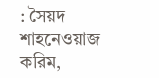: সৈয়দ শাহনেওয়াজ করিম,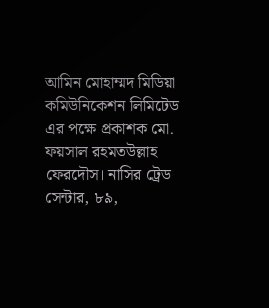আমিন মোহাম্মদ মিডিয়া কমিউনিকেশন লিমিটেড এর পক্ষে প্রকাশক মো. ফয়সাল রহমতউল্লাহ ফেরদৌস। নাসির ট্রেড সেন্টার, ৮৯,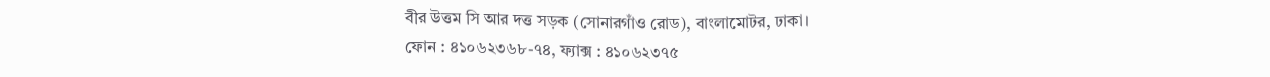বীর উত্তম সি আর দত্ত সড়ক (সোনারগাঁও রোড), বাংলামোটর, ঢাকা।
ফোন : ৪১০৬২৩৬৮-৭৪, ফ্যাক্স : ৪১০৬২৩৭৫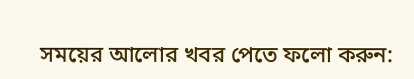সময়ের আলোর খবর পেতে ফলো করুন: